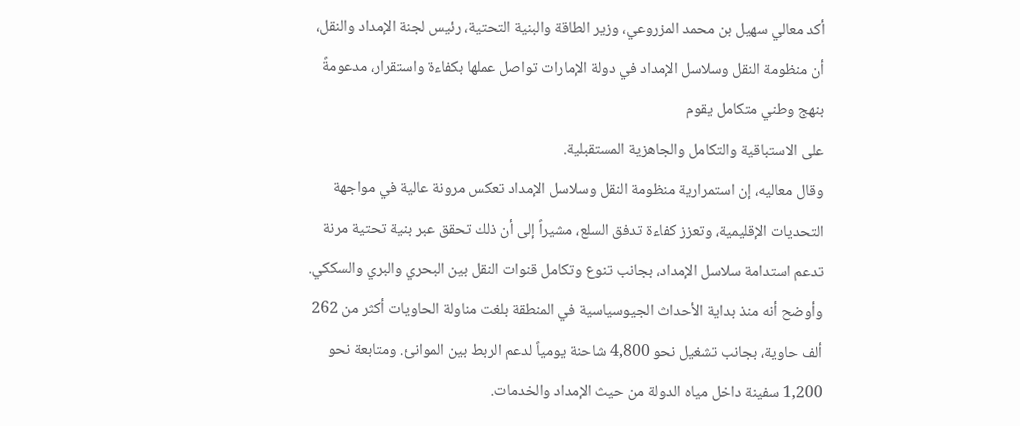أكد معالي سهيل بن محمد المزروعي، وزير الطاقة والبنية التحتية، رئيس لجنة الإمداد والنقل، أن منظومة النقل وسلاسل الإمداد في دولة الإمارات تواصل عملها بكفاءة واستقرار، مدعومةً بنهج وطني متكامل يقوم
على الاستباقية والتكامل والجاهزية المستقبلية.
وقال معاليه، إن استمرارية منظومة النقل وسلاسل الإمداد تعكس مرونة عالية في مواجهة التحديات الإقليمية، وتعزز كفاءة تدفق السلع، مشيراً إلى أن ذلك تحقق عبر بنية تحتية مرنة تدعم استدامة سلاسل الإمداد، بجانب تنوع وتكامل قنوات النقل بين البحري والبري والسككي.
وأوضح أنه منذ بداية الأحداث الجيوسياسية في المنطقة بلغت مناولة الحاويات أكثر من 262 ألف حاوية، بجانب تشغيل نحو 4,800 شاحنة يومياً لدعم الربط بين الموانئ. ومتابعة نحو 1,200 سفينة داخل مياه الدولة من حيث الإمداد والخدمات.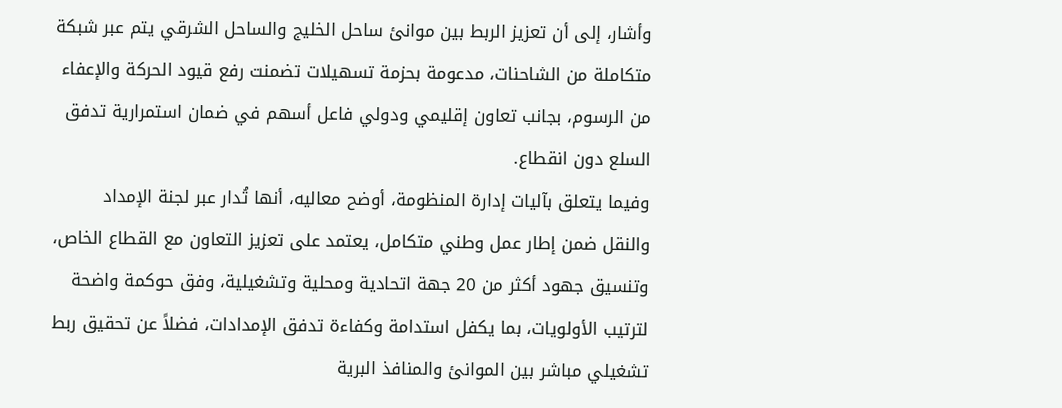وأشار، إلى أن تعزيز الربط بين موانئ ساحل الخليج والساحل الشرقي يتم عبر شبكة متكاملة من الشاحنات، مدعومة بحزمة تسهيلات تضمنت رفع قيود الحركة والإعفاء من الرسوم، بجانب تعاون إقليمي ودولي فاعل أسهم في ضمان استمرارية تدفق السلع دون انقطاع.
وفيما يتعلق بآليات إدارة المنظومة، أوضح معاليه، أنها تُدار عبر لجنة الإمداد والنقل ضمن إطار عمل وطني متكامل، يعتمد على تعزيز التعاون مع القطاع الخاص، وتنسيق جهود أكثر من 20 جهة اتحادية ومحلية وتشغيلية، وفق حوكمة واضحة لترتيب الأولويات، بما يكفل استدامة وكفاءة تدفق الإمدادات، فضلاً عن تحقيق ربط تشغيلي مباشر بين الموانئ والمنافذ البرية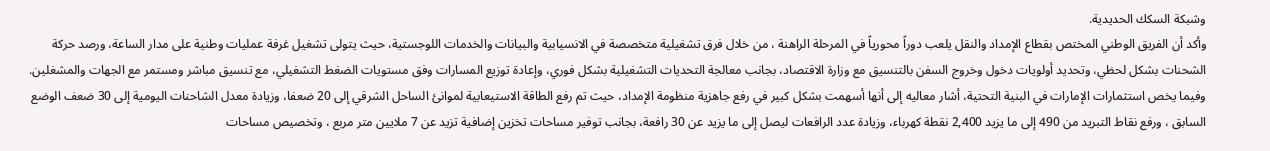وشبكة السكك الحديدية.
وأكد أن الفريق الوطني المختص بقطاع الإمداد والنقل يلعب دوراً محورياً في المرحلة الراهنة ، من خلال فرق تشغيلية متخصصة في الانسيابية والبيانات والخدمات اللوجستية، حيث يتولى تشغيل غرفة عمليات وطنية على مدار الساعة، ورصد حركة الشحنات بشكل لحظي، وتحديد أولويات دخول وخروج السفن بالتنسيق مع وزارة الاقتصاد، بجانب معالجة التحديات التشغيلية بشكل فوري، وإعادة توزيع المسارات وفق مستويات الضغط التشغيلي، مع تنسيق مباشر ومستمر مع الجهات والمشغلين.
وفيما يخص استثمارات الإمارات في البنية التحتية، أشار معاليه إلى أنها أسهمت بشكل كبير في رفع جاهزية منظومة الإمداد، حيث تم رفع الطاقة الاستيعابية لموانئ الساحل الشرقي إلى 20 ضعفا، وزيادة معدل الشاحنات اليومية إلى 30 ضعف الوضع السابق ، ورفع نقاط التبريد من 490 إلى ما يزيد 2,400 نقطة كهرباء، وزيادة عدد الرافعات ليصل إلى ما يزيد عن 30 رافعة، بجانب توفير مساحات تخزين إضافية تزيد عن 7 ملايين متر مربع ، وتخصيص مساحات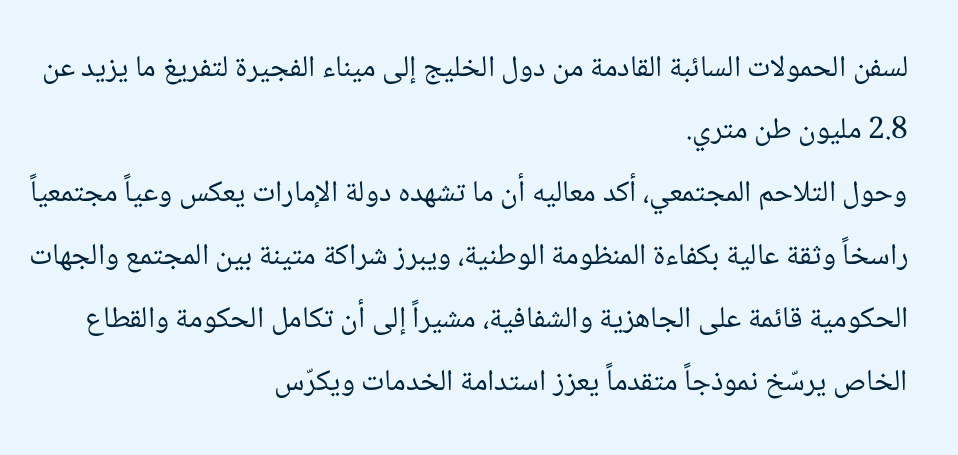لسفن الحمولات السائبة القادمة من دول الخليج إلى ميناء الفجيرة لتفريغ ما يزيد عن 2.8 مليون طن متري.
وحول التلاحم المجتمعي، أكد معاليه أن ما تشهده دولة الإمارات يعكس وعياً مجتمعياً راسخاً وثقة عالية بكفاءة المنظومة الوطنية، ويبرز شراكة متينة بين المجتمع والجهات الحكومية قائمة على الجاهزية والشفافية، مشيراً إلى أن تكامل الحكومة والقطاع الخاص يرسّخ نموذجاً متقدماً يعزز استدامة الخدمات ويكرّس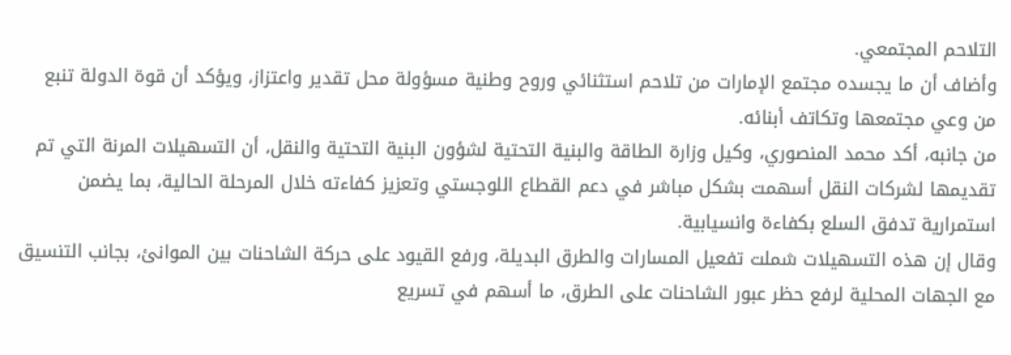التلاحم المجتمعي.
وأضاف أن ما يجسده مجتمع الإمارات من تلاحم استثنائي وروح وطنية مسؤولة محل تقدير واعتزاز، ويؤكد أن قوة الدولة تنبع من وعي مجتمعها وتكاتف أبنائه.
من جانبه، أكد محمد المنصوري، وكيل وزارة الطاقة والبنية التحتية لشؤون البنية التحتية والنقل، أن التسهيلات المرنة التي تم تقديمها لشركات النقل أسهمت بشكل مباشر في دعم القطاع اللوجستي وتعزيز كفاءته خلال المرحلة الحالية، بما يضمن استمرارية تدفق السلع بكفاءة وانسيابية.
وقال إن هذه التسهيلات شملت تفعيل المسارات والطرق البديلة، ورفع القيود على حركة الشاحنات بين الموانئ، بجانب التنسيق مع الجهات المحلية لرفع حظر عبور الشاحنات على الطرق، ما أسهم في تسريع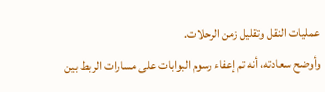عمليات النقل وتقليل زمن الرحلات.
وأوضح سعادته، أنه تم إعفاء رسوم البوابات على مسارات الربط بين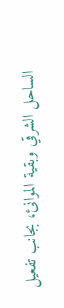الساحل الشرقي وبقية الموانئ، بجانب تفعيل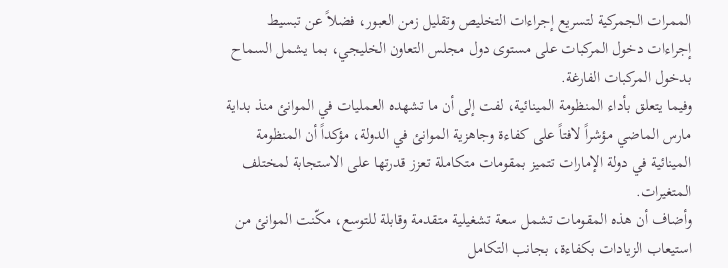الممرات الجمركية لتسريع إجراءات التخليص وتقليل زمن العبور، فضلاً عن تبسيط إجراءات دخول المركبات على مستوى دول مجلس التعاون الخليجي، بما يشمل السماح بدخول المركبات الفارغة.
وفيما يتعلق بأداء المنظومة المينائية، لفت إلى أن ما تشهده العمليات في الموانئ منذ بداية مارس الماضي مؤشراً لافتاً على كفاءة وجاهزية الموانئ في الدولة، مؤكداً أن المنظومة المينائية في دولة الإمارات تتميز بمقومات متكاملة تعزز قدرتها على الاستجابة لمختلف المتغيرات.
وأضاف أن هذه المقومات تشمل سعة تشغيلية متقدمة وقابلة للتوسع، مكّنت الموانئ من استيعاب الزيادات بكفاءة، بجانب التكامل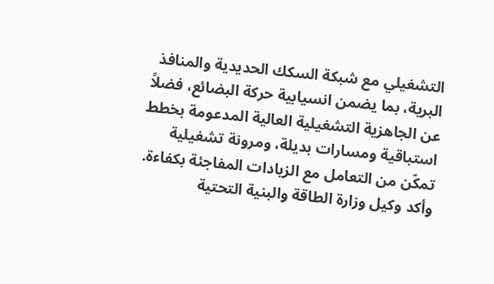التشغيلي مع شبكة السكك الحديدية والمنافذ البرية، بما يضمن انسيابية حركة البضائع، فضلاً عن الجاهزية التشغيلية العالية المدعومة بخطط استباقية ومسارات بديلة، ومرونة تشغيلية تمكّن من التعامل مع الزيادات المفاجئة بكفاءة.
وأكد وكيل وزارة الطاقة والبنية التحتية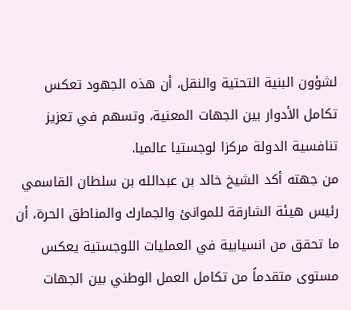لشؤون البنية التحتية والنقل، أن هذه الجهود تعكس تكامل الأدوار بين الجهات المعنية، وتسهم في تعزيز تنافسية الدولة مركزا لوجستيا عالميا.
من جهته أكد الشيخ خالد بن عبدالله بن سلطان القاسمي رئيس هيئة الشارقة للموانئ والجمارك والمناطق الحرة، أن ما تحقق من انسيابية في العمليات اللوجستية يعكس مستوى متقدماً من تكامل العمل الوطني بين الجهات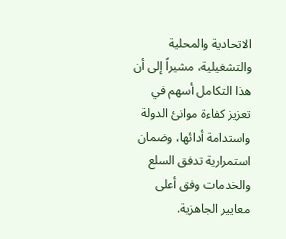الاتحادية والمحلية والتشغيلية، مشيراً إلى أن هذا التكامل أسهم في تعزيز كفاءة موانئ الدولة واستدامة أدائها، وضمان استمرارية تدفق السلع والخدمات وفق أعلى معايير الجاهزية.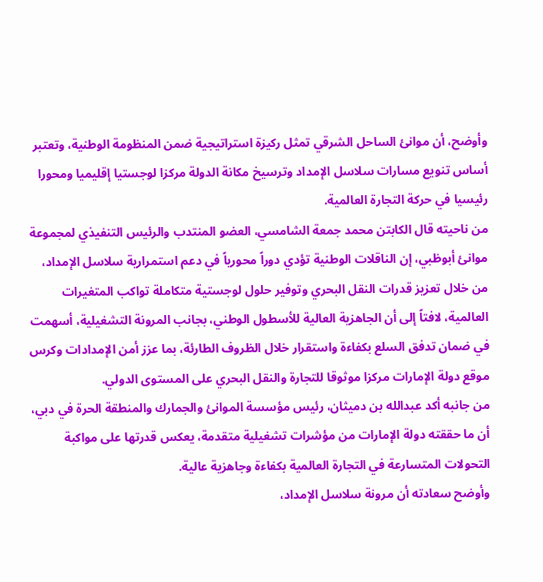وأوضح، أن موانئ الساحل الشرقي تمثل ركيزة استراتيجية ضمن المنظومة الوطنية، وتعتبر أساس تنويع مسارات سلاسل الإمداد وترسيخ مكانة الدولة مركزا لوجستيا إقليميا ومحورا رئيسيا في حركة التجارة العالمية.
من ناحيته قال الكابتن محمد جمعة الشامسي، العضو المنتدب والرئيس التنفيذي لمجموعة موانئ أبوظبي، إن الناقلات الوطنية تؤدي دوراً محورياً في دعم استمرارية سلاسل الإمداد، من خلال تعزيز قدرات النقل البحري وتوفير حلول لوجستية متكاملة تواكب المتغيرات العالمية، لافتاً إلى أن الجاهزية العالية للأسطول الوطني، بجانب المرونة التشغيلية، أسهمت في ضمان تدفق السلع بكفاءة واستقرار خلال الظروف الطارئة، بما عزز أمن الإمدادات وكرس موقع دولة الإمارات مركزا موثوقا للتجارة والنقل البحري على المستوى الدولي.
من جانبه أكد عبدالله بن دميثان، رئيس مؤسسة الموانئ والجمارك والمنطقة الحرة في دبي، أن ما حققته دولة الإمارات من مؤشرات تشغيلية متقدمة، يعكس قدرتها على مواكبة التحولات المتسارعة في التجارة العالمية بكفاءة وجاهزية عالية.
وأوضح سعادته أن مرونة سلاسل الإمداد،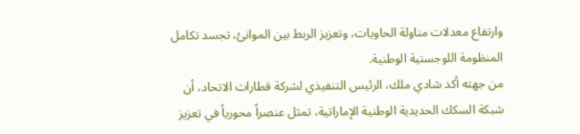وارتفاع معدلات مناولة الحاويات، وتعزيز الربط بين الموانئ، تجسد تكامل المنظومة اللوجستية الوطنية.
من جهته أكد شادي ملك، الرئيس التنفيذي لشركة قطارات الاتحاد، أن شبكة السكك الحديدية الوطنية الإماراتية، تمثل عنصراً محورياً في تعزيز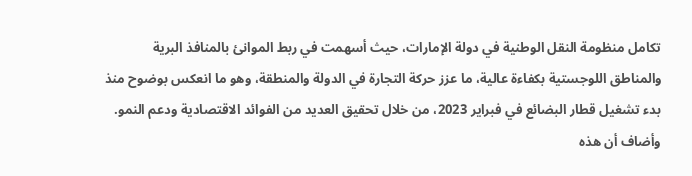تكامل منظومة النقل الوطنية في دولة الإمارات، حيث أسهمت في ربط الموانئ بالمنافذ البرية والمناطق اللوجستية بكفاءة عالية، ما عزز حركة التجارة في الدولة والمنطقة، وهو ما انعكس بوضوح منذ بدء تشغيل قطار البضائع في فبراير 2023، من خلال تحقيق العديد من الفوائد الاقتصادية ودعم النمو.
وأضاف أن هذه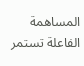المساهمة الفاعلة تستمر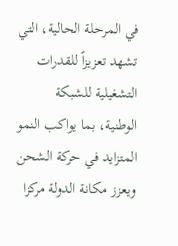في المرحلة الحالية، التي تشهد تعزيزاً للقدرات التشغيلية للشبكة الوطنية، بما يواكب النمو المتزايد في حركة الشحن ويعزز مكانة الدولة مركزا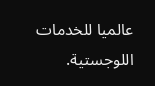عالميا للخدمات اللوجستية.